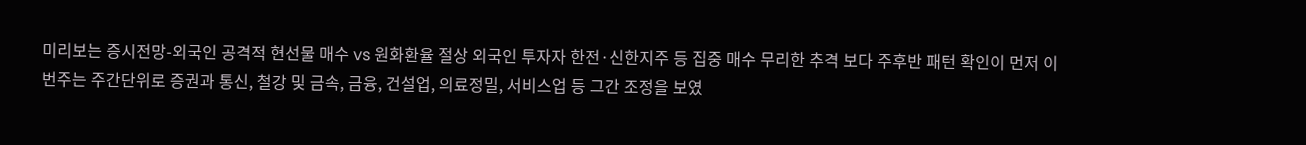미리보는 증시전망-외국인 공격적 현선물 매수 vs 원화환율 절상 외국인 투자자 한전·신한지주 등 집중 매수 무리한 추격 보다 주후반 패턴 확인이 먼저 이번주는 주간단위로 증권과 통신, 철강 및 금속, 금융, 건설업, 의료정밀, 서비스업 등 그간 조정을 보였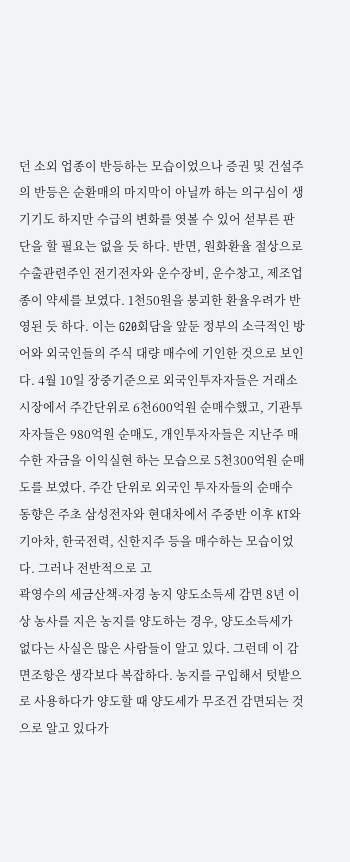던 소외 업종이 반등하는 모습이었으나 증권 및 건설주의 반등은 순환매의 마지막이 아닐까 하는 의구심이 생기기도 하지만 수급의 변화를 엿볼 수 있어 섣부른 판단을 할 필요는 없을 듯 하다. 반면, 원화환율 절상으로 수출관련주인 전기전자와 운수장비, 운수창고, 제조업종이 약세를 보였다. 1천50원을 붕괴한 환율우려가 반영된 듯 하다. 이는 G20회담을 앞둔 정부의 소극적인 방어와 외국인들의 주식 대량 매수에 기인한 것으로 보인다. 4월 10일 장중기준으로 외국인투자자들은 거래소 시장에서 주간단위로 6천600억원 순매수했고, 기관투자자들은 980억원 순매도, 개인투자자들은 지난주 매수한 자금을 이익실현 하는 모습으로 5천300억원 순매도를 보였다. 주간 단위로 외국인 투자자들의 순매수 동향은 주초 삼성전자와 현대차에서 주중반 이후 KT와 기아차, 한국전력, 신한지주 등을 매수하는 모습이었다. 그러나 전반적으로 고
곽영수의 세금산책-자경 농지 양도소득세 감면 8년 이상 농사를 지은 농지를 양도하는 경우, 양도소득세가 없다는 사실은 많은 사람들이 알고 있다. 그런데 이 감면조항은 생각보다 복잡하다. 농지를 구입해서 텃밭으로 사용하다가 양도할 때 양도세가 무조건 감면되는 것으로 알고 있다가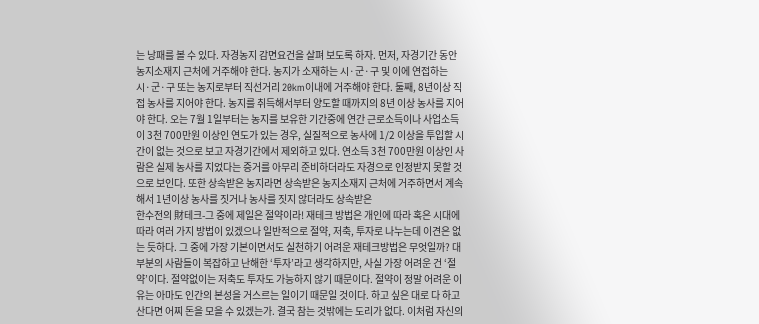는 낭패를 볼 수 있다. 자경농지 감면요건을 살펴 보도록 하자. 먼저, 자경기간 동안 농지소재지 근처에 거주해야 한다. 농지가 소재하는 시·군·구 및 이에 연접하는 시·군·구 또는 농지로부터 직선거리 20km이내에 거주해야 한다. 둘째, 8년이상 직접 농사를 지어야 한다. 농지를 취득해서부터 양도할 때까지의 8년 이상 농사를 지어야 한다. 오는 7월 1일부터는 농지를 보유한 기간중에 연간 근로소득이나 사업소득이 3천 700만원 이상인 연도가 있는 경우, 실질적으로 농사에 1/2 이상을 투입할 시간이 없는 것으로 보고 자경기간에서 제외하고 있다. 연소득 3천 700만원 이상인 사람은 실제 농사를 지었다는 증거를 아무리 준비하더라도 자경으로 인정받지 못할 것으로 보인다. 또한 상속받은 농지라면 상속받은 농지소재지 근처에 거주하면서 계속해서 1년이상 농사를 짓거나 농사를 짓지 않더라도 상속받은
한수전의 財테크-그 중에 제일은 절약이라! 재테크 방법은 개인에 따라 혹은 시대에 따라 여러 가지 방법이 있겠으나 일반적으로 절약, 저축, 투자로 나누는데 이견은 없는 듯하다. 그 중에 가장 기본이면서도 실천하기 어려운 재테크방법은 무엇일까? 대부분의 사람들이 복잡하고 난해한 ‘투자’라고 생각하지만, 사실 가장 어려운 건 ‘절약’이다. 절약없이는 저축도 투자도 가능하지 않기 때문이다. 절약이 정말 어려운 이유는 아마도 인간의 본성을 거스르는 일이기 때문일 것이다. 하고 싶은 대로 다 하고 산다면 어찌 돈을 모을 수 있겠는가. 결국 참는 것밖에는 도리가 없다. 이처럼 자신의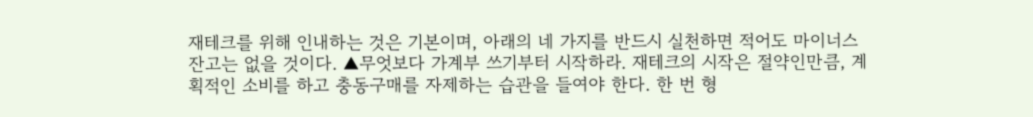재테크를 위해 인내하는 것은 기본이며, 아래의 네 가지를 반드시 실천하면 적어도 마이너스 잔고는 없을 것이다. ▲무엇보다 가계부 쓰기부터 시작하라. 재테크의 시작은 절약인만큼, 계획적인 소비를 하고 충동구매를 자제하는 습관을 들여야 한다. 한 번 형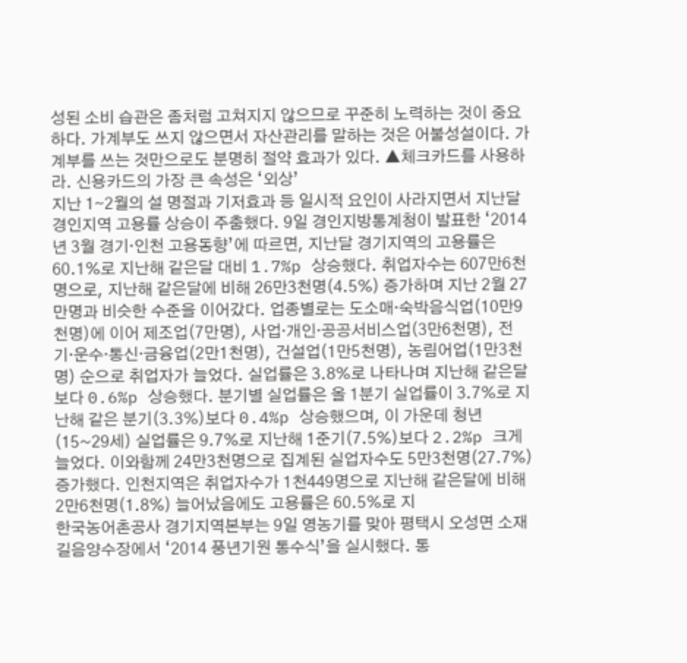성된 소비 습관은 좀처럼 고쳐지지 않으므로 꾸준히 노력하는 것이 중요하다. 가계부도 쓰지 않으면서 자산관리를 말하는 것은 어불성설이다. 가계부를 쓰는 것만으로도 분명히 절약 효과가 있다. ▲체크카드를 사용하라. 신용카드의 가장 큰 속성은 ‘외상’
지난 1∼2월의 설 명절과 기저효과 등 일시적 요인이 사라지면서 지난달 경인지역 고용률 상승이 주춤했다. 9일 경인지방통계청이 발표한 ‘2014년 3월 경기·인천 고용동향’에 따르면, 지난달 경기지역의 고용률은 60.1%로 지난해 같은달 대비 1.7%p 상승했다. 취업자수는 607만6천명으로, 지난해 같은달에 비해 26만3천명(4.5%) 증가하며 지난 2월 27만명과 비슷한 수준을 이어갔다. 업종별로는 도소매·숙박음식업(10만9천명)에 이어 제조업(7만명), 사업·개인·공공서비스업(3만6천명), 전기·운수·통신·금융업(2만1천명), 건설업(1만5천명), 농림어업(1만3천명) 순으로 취업자가 늘었다. 실업률은 3.8%로 나타나며 지난해 같은달보다 0.6%p 상승했다. 분기별 실업률은 올 1분기 실업률이 3.7%로 지난해 같은 분기(3.3%)보다 0.4%p 상승했으며, 이 가운데 청년(15~29세) 실업률은 9.7%로 지난해 1준기(7.5%)보다 2.2%p 크게 늘었다. 이와함께 24만3천명으로 집계된 실업자수도 5만3천명(27.7%) 증가했다. 인천지역은 취업자수가 1천449명으로 지난해 같은달에 비해 2만6천명(1.8%) 늘어났음에도 고용률은 60.5%로 지
한국농어촌공사 경기지역본부는 9일 영농기를 맞아 평택시 오성면 소재 길음양수장에서 ‘2014 풍년기원 통수식’을 실시했다. 통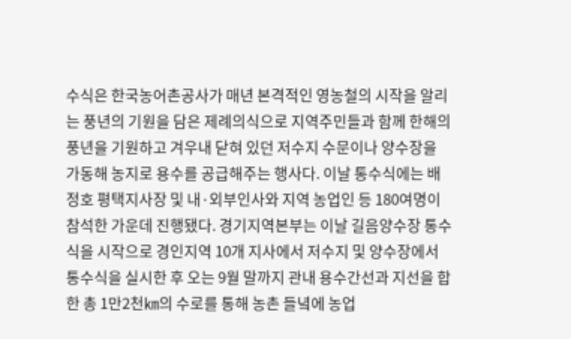수식은 한국농어촌공사가 매년 본격적인 영농철의 시작을 알리는 풍년의 기원을 담은 제례의식으로 지역주민들과 함께 한해의 풍년을 기원하고 겨우내 닫혀 있던 저수지 수문이나 양수장을 가동해 농지로 용수를 공급해주는 행사다. 이날 통수식에는 배정호 평택지사장 및 내·외부인사와 지역 농업인 등 180여명이 참석한 가운데 진행됐다. 경기지역본부는 이날 길음양수장 통수식을 시작으로 경인지역 10개 지사에서 저수지 및 양수장에서 통수식을 실시한 후 오는 9월 말까지 관내 용수간선과 지선을 합한 총 1만2천㎞의 수로를 통해 농촌 들녘에 농업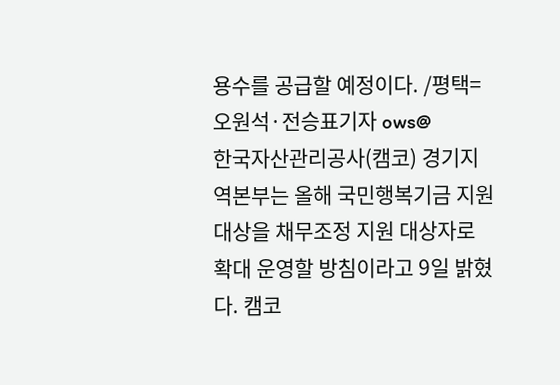용수를 공급할 예정이다. /평택=오원석·전승표기자 ows@
한국자산관리공사(캠코) 경기지역본부는 올해 국민행복기금 지원 대상을 채무조정 지원 대상자로 확대 운영할 방침이라고 9일 밝혔다. 캠코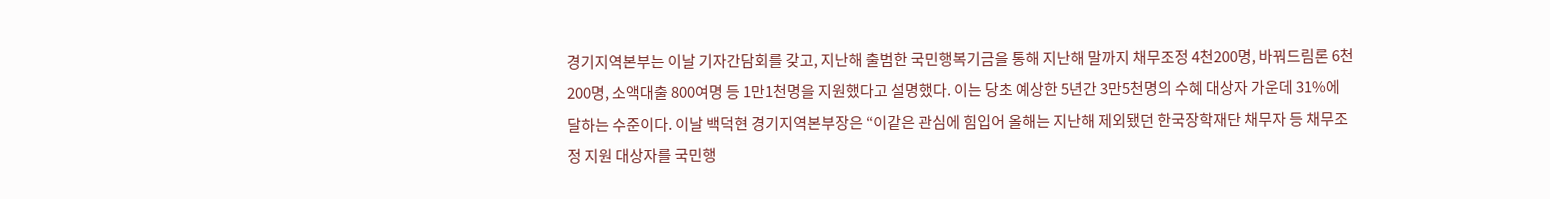경기지역본부는 이날 기자간담회를 갖고, 지난해 출범한 국민행복기금을 통해 지난해 말까지 채무조정 4천200명, 바꿔드림론 6천200명, 소액대출 800여명 등 1만1천명을 지원했다고 설명했다. 이는 당초 예상한 5년간 3만5천명의 수혜 대상자 가운데 31%에 달하는 수준이다. 이날 백덕현 경기지역본부장은 “이같은 관심에 힘입어 올해는 지난해 제외됐던 한국장학재단 채무자 등 채무조정 지원 대상자를 국민행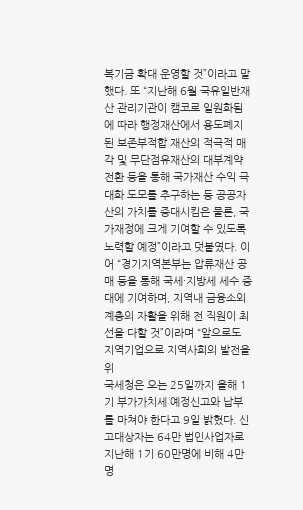복기금 확대 운영할 것”이라고 말했다. 또 “지난해 6월 국유일반재산 관리기관이 캠코로 일원화됨에 따라 행정재산에서 용도폐지된 보존부적합 재산의 적극적 매각 및 무단점유재산의 대부계약 전환 등을 통해 국가재산 수익 극대화 도모를 추구하는 등 공공자산의 가치를 증대시킴은 물론, 국가재정에 크게 기여할 수 있도록 노력할 예정”이라고 덧붙였다. 이어 “경기지역본부는 압류재산 공매 등을 통해 국세·지방세 세수 증대에 기여하며, 지역내 금융소외계층의 자활을 위해 전 직원이 최선을 다할 것”이라며 “앞으로도 지역기업으로 지역사회의 발전을 위
국세청은 오는 25일까지 올해 1기 부가가치세 예정신고와 납부를 마쳐야 한다고 9일 밝혔다. 신고대상자는 64만 법인사업자로 지난해 1기 60만명에 비해 4만명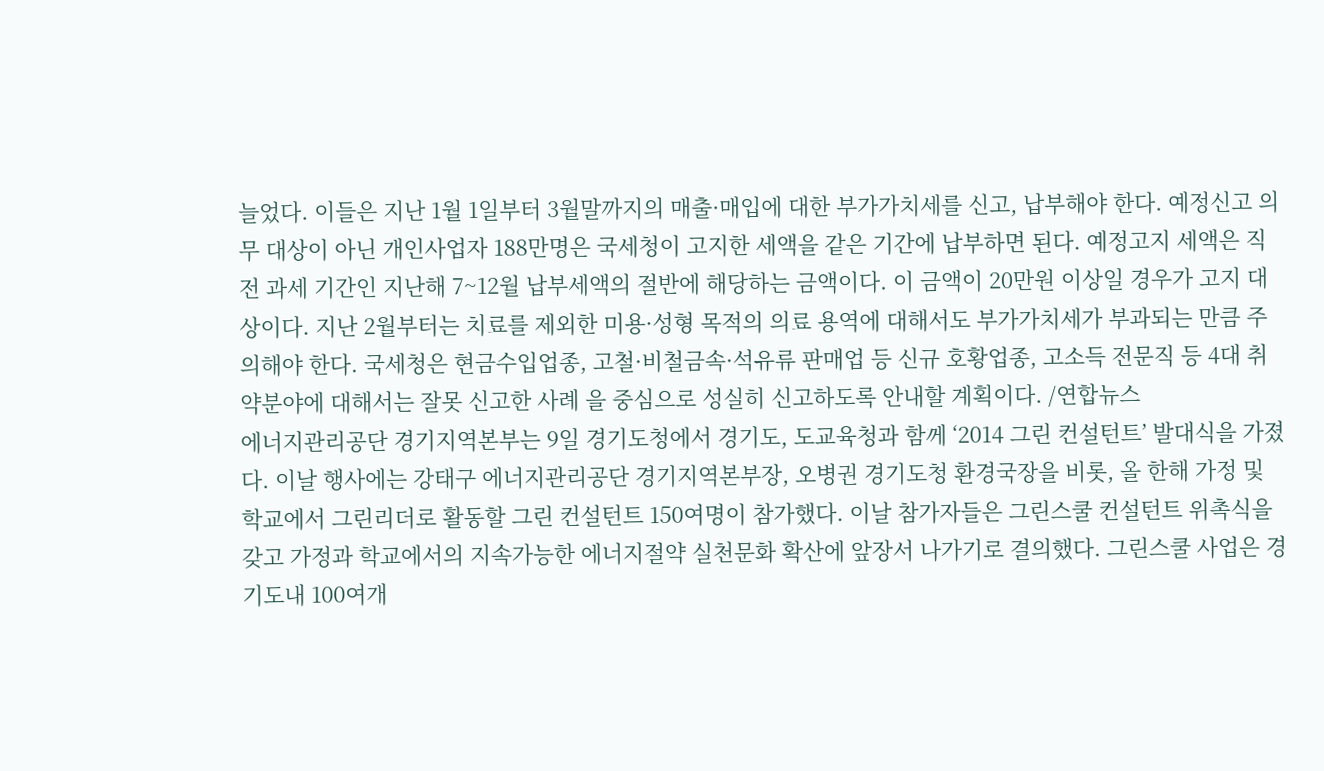늘었다. 이들은 지난 1월 1일부터 3월말까지의 매출·매입에 대한 부가가치세를 신고, 납부해야 한다. 예정신고 의무 대상이 아닌 개인사업자 188만명은 국세청이 고지한 세액을 같은 기간에 납부하면 된다. 예정고지 세액은 직전 과세 기간인 지난해 7~12월 납부세액의 절반에 해당하는 금액이다. 이 금액이 20만원 이상일 경우가 고지 대상이다. 지난 2월부터는 치료를 제외한 미용·성형 목적의 의료 용역에 대해서도 부가가치세가 부과되는 만큼 주의해야 한다. 국세청은 현금수입업종, 고철·비철금속·석유류 판매업 등 신규 호황업종, 고소득 전문직 등 4대 취약분야에 대해서는 잘못 신고한 사례 을 중심으로 성실히 신고하도록 안내할 계획이다. /연합뉴스
에너지관리공단 경기지역본부는 9일 경기도청에서 경기도, 도교육청과 함께 ‘2014 그린 컨설턴트’ 발대식을 가졌다. 이날 행사에는 강태구 에너지관리공단 경기지역본부장, 오병권 경기도청 환경국장을 비롯, 올 한해 가정 및 학교에서 그린리더로 활동할 그린 컨설턴트 150여명이 참가했다. 이날 참가자들은 그린스쿨 컨설턴트 위촉식을 갖고 가정과 학교에서의 지속가능한 에너지절약 실천문화 확산에 앞장서 나가기로 결의했다. 그린스쿨 사업은 경기도내 100여개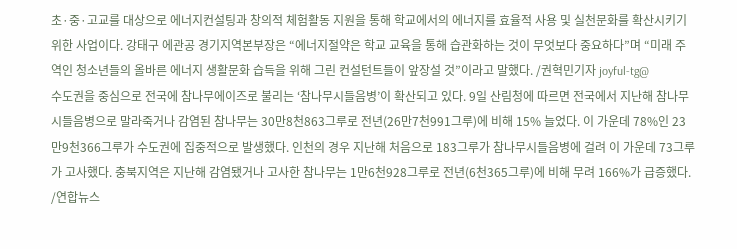초·중·고교를 대상으로 에너지컨설팅과 창의적 체험활동 지원을 통해 학교에서의 에너지를 효율적 사용 및 실천문화를 확산시키기 위한 사업이다. 강태구 에관공 경기지역본부장은 “에너지절약은 학교 교육을 통해 습관화하는 것이 무엇보다 중요하다”며 “미래 주역인 청소년들의 올바른 에너지 생활문화 습득을 위해 그린 컨설턴트들이 앞장설 것”이라고 말했다. /권혁민기자 joyful-tg@
수도권을 중심으로 전국에 참나무에이즈로 불리는 ‘참나무시들음병’이 확산되고 있다. 9일 산림청에 따르면 전국에서 지난해 참나무시들음병으로 말라죽거나 감염된 참나무는 30만8천863그루로 전년(26만7천991그루)에 비해 15% 늘었다. 이 가운데 78%인 23만9천366그루가 수도권에 집중적으로 발생했다. 인천의 경우 지난해 처음으로 183그루가 참나무시들음병에 걸려 이 가운데 73그루가 고사했다. 충북지역은 지난해 감염됐거나 고사한 참나무는 1만6천928그루로 전년(6천365그루)에 비해 무려 166%가 급증했다. /연합뉴스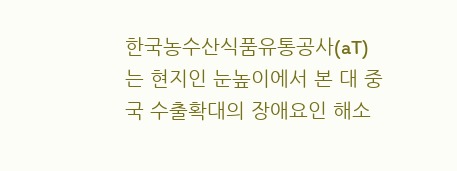한국농수산식품유통공사(aT)는 현지인 눈높이에서 본 대 중국 수출확대의 장애요인 해소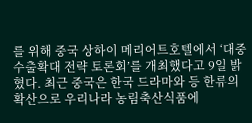를 위해 중국 상하이 메리어트호텔에서 ‘대중 수출확대 전략 토론회’를 개최했다고 9일 밝혔다. 최근 중국은 한국 드라마와 등 한류의 확산으로 우리나라 농림축산식품에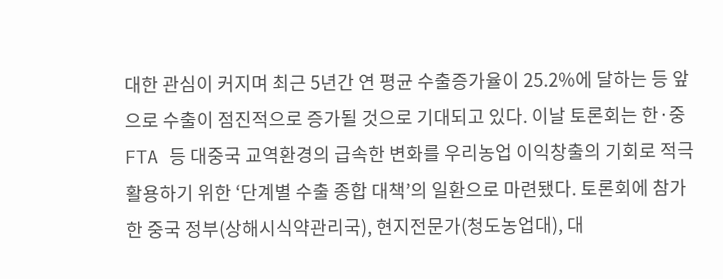대한 관심이 커지며 최근 5년간 연 평균 수출증가율이 25.2%에 달하는 등 앞으로 수출이 점진적으로 증가될 것으로 기대되고 있다. 이날 토론회는 한·중 FTA 등 대중국 교역환경의 급속한 변화를 우리농업 이익창출의 기회로 적극 활용하기 위한 ‘단계별 수출 종합 대책’의 일환으로 마련됐다. 토론회에 참가한 중국 정부(상해시식약관리국), 현지전문가(청도농업대), 대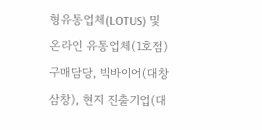형유통업체(LOTUS) 및 온라인 유통업체(1호점) 구매담당, 빅바이어(대창삼창), 현지 진출기업(대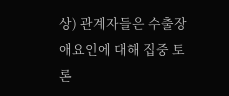상) 관계자들은 수출장애요인에 대해 집중 토론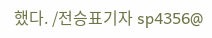했다. /전승표기자 sp4356@